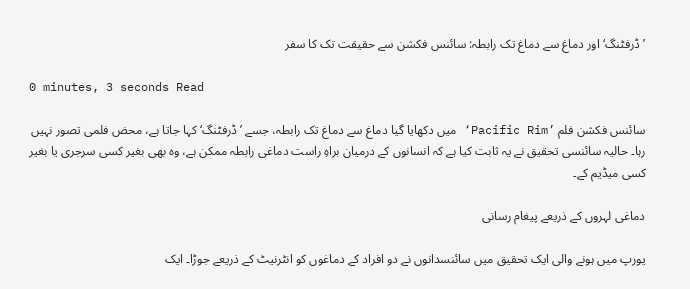’ڈرفٹنگ‘ اور دماغ سے دماغ تک رابطہ: سائنس فکشن سے حقیقت تک کا سفر

0 minutes, 3 seconds Read

سائنس فکشن فلم ’Pacific Rim‘ میں دکھایا گیا دماغ سے دماغ تک رابطہ، جسے ’ڈرفٹنگ‘ کہا جاتا ہے، محض فلمی تصور نہیں رہا۔ حالیہ سائنسی تحقیق نے یہ ثابت کیا ہے کہ انسانوں کے درمیان براہِ راست دماغی رابطہ ممکن ہے، وہ بھی بغیر کسی سرجری یا بغیر کسی میڈیم کے۔

دماغی لہروں کے ذریعے پیغام رسانی

یورپ میں ہونے والی ایک تحقیق میں سائنسدانوں نے دو افراد کے دماغوں کو انٹرنیٹ کے ذریعے جوڑا۔ ایک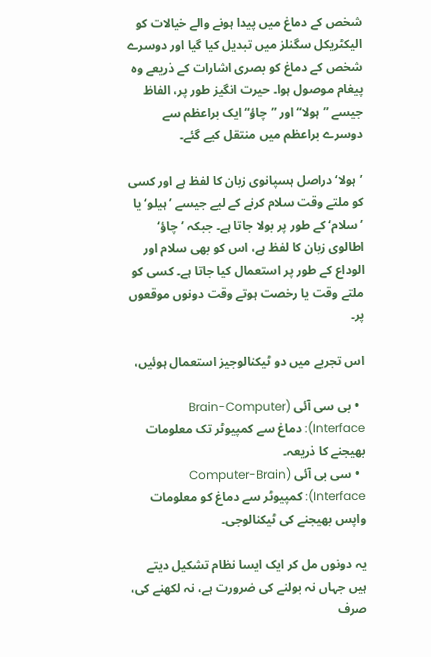شخص کے دماغ میں پیدا ہونے والے خیالات کو الیکٹریکل سگنلز میں تبدیل کیا گیا اور دوسرے شخص کے دماغ کو بصری اشارات کے ذریعے وہ پیغام موصول ہوا۔ حیرت انگیز طور پر، الفاظ جیسے ”ہولا“ اور ”چاؤ“ ایک براعظم سے دوسرے براعظم میں منتقل کیے گئے۔

’ہولا‘ دراصل ہسپانوی زبان کا لفظ ہے اور کسی کو ملتے وقت سلام کرنے کے لیے جیسے ’ہیلو‘ یا ’سلام‘ کے طور پر بولا جاتا ہے۔ جبکہ ’چاؤ‘ اطالوی زبان کا لفظ ہے، اس کو بھی سلام اور الوداع کے طور پر استعمال کیا جاتا ہے۔ کسی کو ملتے وقت یا رخصت ہوتے وقت دونوں موقعوں پر۔

اس تجربے میں دو ٹیکنالوجیز استعمال ہوئیں،

  • بی سی آئی (Brain-Computer Interface): دماغ سے کمپیوٹر تک معلومات بھیجنے کا ذریعہ۔
  • سی بی آئی (Computer-Brain Interface): کمپیوٹر سے دماغ کو معلومات واپس بھیجنے کی ٹیکنالوجی۔

یہ دونوں مل کر ایک ایسا نظام تشکیل دیتے ہیں جہاں نہ بولنے کی ضرورت ہے، نہ لکھنے کی، صرف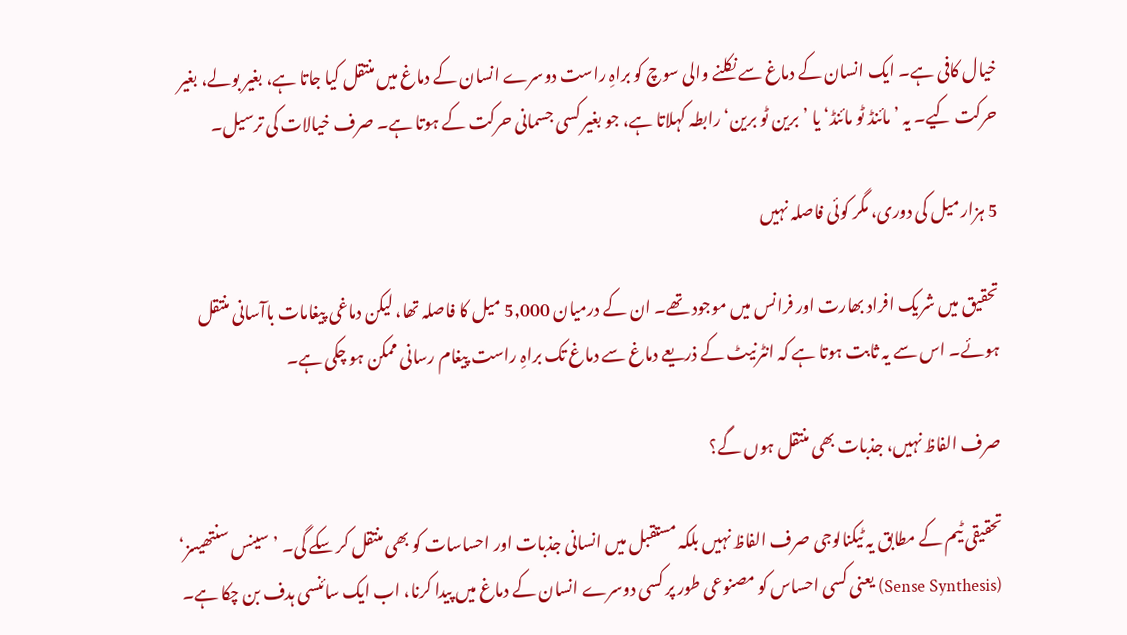خیال کافی ہے۔ ایک انسان کے دماغ سے نکلنے والی سوچ کو براہِ راست دوسرے انسان کے دماغ میں منتقل کیا جاتا ہے، بغیر بولے، بغیر حرکت کیے۔ یہ ’مائنڈ ٹو مائنڈ‘ یا ’برین ٹو برین‘ رابطہ کہلاتا ہے، جو بغیر کسی جسمانی حرکت کے ہوتا ہے۔ صرف خیالات کی ترسیل۔

5 ہزار میل کی دوری، مگر کوئی فاصلہ نہیں

تحقیق میں شریک افراد بھارت اور فرانس میں موجود تھے۔ ان کے درمیان 5,000 میل کا فاصلہ تھا، لیکن دماغی پیغامات باآسانی منتقل ہوئے۔ اس سے یہ ثابت ہوتا ہے کہ انٹرنیٹ کے ذریعے دماغ سے دماغ تک براہِ راست پیغام رسانی ممکن ہو چکی ہے۔

صرف الفاظ نہیں، جذبات بھی منتقل ہوں گے؟

تحقیقی ٹیم کے مطابق یہ ٹیکنالوجی صرف الفاظ نہیں بلکہ مستقبل میں انسانی جذبات اور احساسات کو بھی منتقل کر سکے گی۔ ’سینس سنتھیسز‘ (Sense Synthesis) یعنی کسی احساس کو مصنوعی طور پر کسی دوسرے انسان کے دماغ میں پیدا کرنا، اب ایک سائنسی ہدف بن چکا ہے۔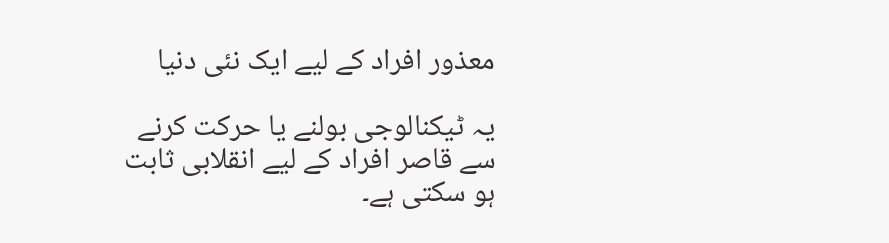معذور افراد کے لیے ایک نئی دنیا

یہ ٹیکنالوجی بولنے یا حرکت کرنے سے قاصر افراد کے لیے انقلابی ثابت ہو سکتی ہے۔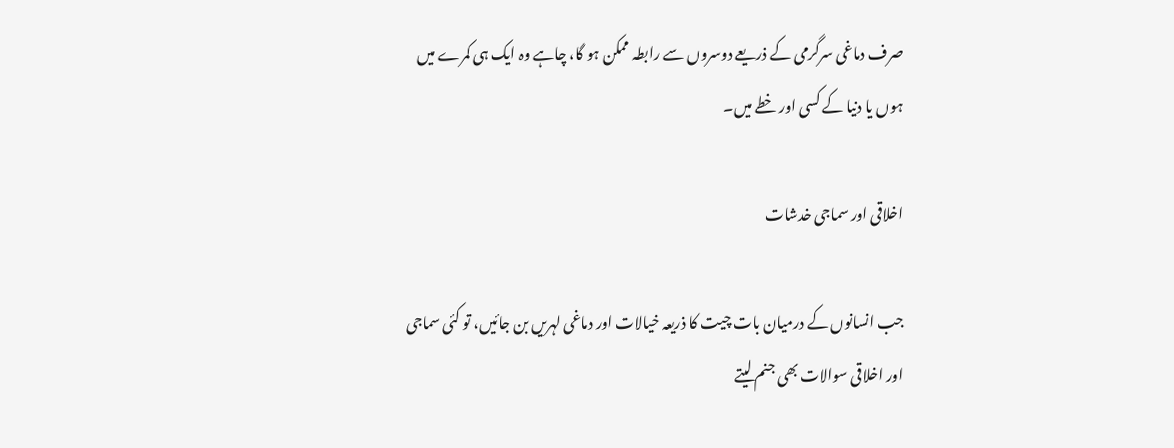صرف دماغی سرگرمی کے ذریعے دوسروں سے رابطہ ممکن ہو گا، چاہے وہ ایک ہی کمرے میں ہوں یا دنیا کے کسی اور خطے میں۔

اخلاقی اور سماجی خدشات

جب انسانوں کے درمیان بات چیت کا ذریعہ خیالات اور دماغی لہریں بن جائیں، تو کئی سماجی اور اخلاقی سوالات بھی جنم لیتے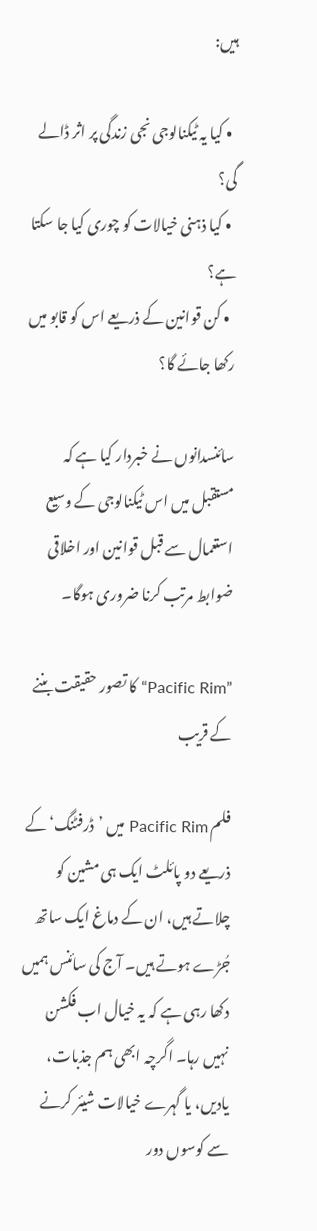ہیں:

  • کیا یہ ٹیکنالوجی نجی زندگی پر اثر ڈالے گی؟
  • کیا ذہنی خیالات کو چوری کیا جا سکتا ہے؟
  • کن قوانین کے ذریعے اس کو قابو میں رکھا جائے گا؟

سائنسدانوں نے خبردار کیا ہے کہ مستقبل میں اس ٹیکنالوجی کے وسیع استعمال سے قبل قوانین اور اخلاقی ضوابط مرتب کرنا ضروری ہوگا۔

”Pacific Rim“ کا تصور حقیقت بننے کے قریب

فلم Pacific Rim میں ’ڈرفٹنگ‘ کے ذریعے دو پائلٹ ایک ہی مشین کو چلاتے ہیں، ان کے دماغ ایک ساتھ جُڑے ہوتے ہیں۔ آج کی سائنس ہمیں دکھا رہی ہے کہ یہ خیال اب فکشن نہیں رہا۔ اگرچہ ابھی ہم جذبات، یادیں، یا گہرے خیالات شیئر کرنے سے کوسوں دور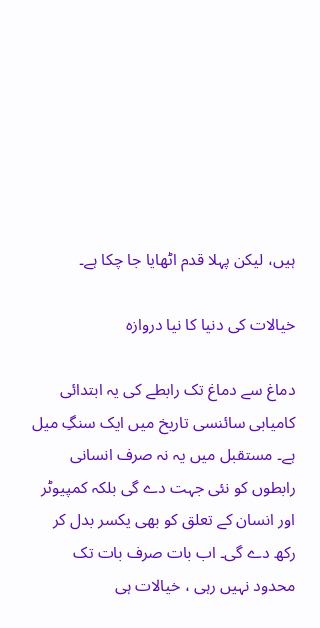ہیں، لیکن پہلا قدم اٹھایا جا چکا ہے۔

خیالات کی دنیا کا نیا دروازہ

دماغ سے دماغ تک رابطے کی یہ ابتدائی کامیابی سائنسی تاریخ میں ایک سنگِ میل ہے۔ مستقبل میں یہ نہ صرف انسانی رابطوں کو نئی جہت دے گی بلکہ کمپیوٹر اور انسان کے تعلق کو بھی یکسر بدل کر رکھ دے گی۔ اب بات صرف بات تک محدود نہیں رہی ، خیالات ہی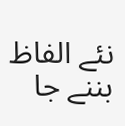نئے الفاظ بننے جا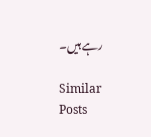رہے ہیں۔

Similar Posts